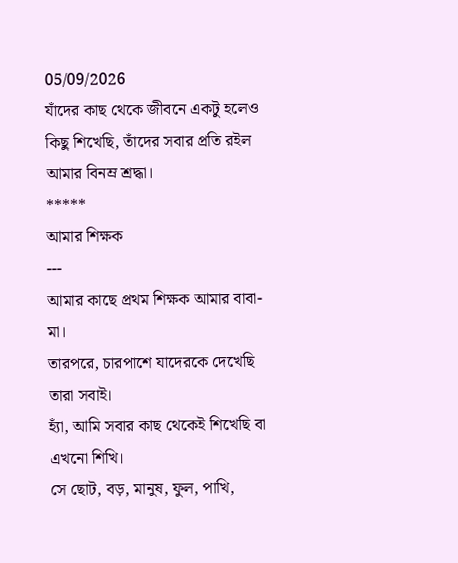05/09/2026
যাঁদের কাছ থেকে জীবনে একটু হলেও কিছু শিখেছি, তাঁদের সবার প্রতি রইল আমার বিনম্র শ্রদ্ধা।
*****
আমার শিক্ষক
---
আমার কাছে প্রথম শিক্ষক আমার বাবা-মা।
তারপরে, চারপাশে যাদেরকে দেখেছি তারা সবাই।
হ্যাঁ, আমি সবার কাছ থেকেই শিখেছি বা এখনো শিখি।
সে ছোট, বড়, মানুষ, ফুল, পাখি,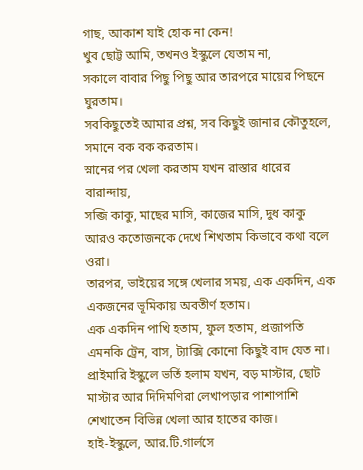গাছ, আকাশ যাই হোক না কেন!
খুব ছোট্ট আমি, তখনও ইস্কুলে যেতাম না,
সকালে বাবার পিছু পিছু আর তারপরে মায়ের পিছনে ঘুরতাম।
সবকিছুতেই আমার প্রশ্ন, সব কিছুই জানার কৌতুহলে, সমানে বক বক করতাম।
স্নানের পর খেলা করতাম যখন রাস্তার ধারের বারান্দায়,
সব্জি কাকু, মাছের মাসি, কাজের মাসি, দুধ কাকু আরও কতোজনকে দেখে শিখতাম কিভাবে কথা বলে ওরা।
তারপর, ভাইয়ের সঙ্গে খেলার সময়, এক একদিন, এক একজনের ভূমিকায় অবতীর্ণ হতাম।
এক একদিন পাখি হতাম, ফুল হতাম, প্রজাপতি এমনকি ট্রেন, বাস, ট্যাক্সি কোনো কিছুই বাদ যেত না।
প্রাইমারি ইস্কুলে ভর্তি হলাম যখন, বড় মাস্টার, ছোট মাস্টার আর দিদিমণিরা লেখাপড়ার পাশাপাশি শেখাতেন বিভিন্ন খেলা আর হাতের কাজ।
হাই-ইস্কুলে, আর.টি.গার্লসে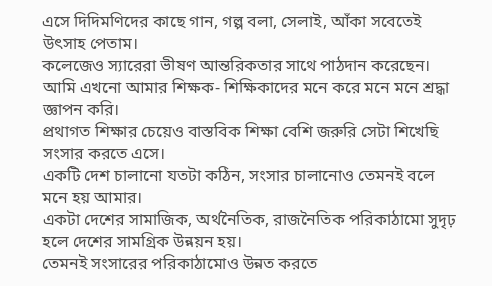এসে দিদিমণিদের কাছে গান, গল্প বলা, সেলাই, আঁকা সবেতেই উৎসাহ পেতাম।
কলেজেও স্যারেরা ভীষণ আন্তরিকতার সাথে পাঠদান করেছেন।
আমি এখনো আমার শিক্ষক- শিক্ষিকাদের মনে করে মনে মনে শ্রদ্ধা জ্ঞাপন করি।
প্রথাগত শিক্ষার চেয়েও বাস্তবিক শিক্ষা বেশি জরুরি সেটা শিখেছি সংসার করতে এসে।
একটি দেশ চালানো যতটা কঠিন, সংসার চালানোও তেমনই বলে মনে হয় আমার।
একটা দেশের সামাজিক, অর্থনৈতিক, রাজনৈতিক পরিকাঠামো সুদৃঢ় হলে দেশের সামগ্রিক উন্নয়ন হয়।
তেমনই সংসারের পরিকাঠামোও উন্নত করতে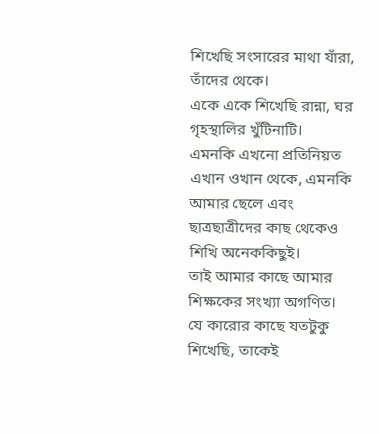শিখেছি সংসারের মাথা যাঁরা, তাঁদের থেকে।
একে একে শিখেছি রান্না, ঘর গৃহস্থালির খুঁটিনাটি।
এমনকি এখনো প্রতিনিয়ত এখান ওখান থেকে, এমনকি আমার ছেলে এবং ছাত্রছাত্রীদের কাছ থেকেও শিখি অনেককিছুই।
তাই আমার কাছে আমার শিক্ষকের সংখ্যা অগণিত।
যে কারোর কাছে যতটুকু শিখেছি, তাকেই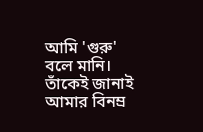আমি 'গুরু' বলে মানি।
তাঁকেই জানাই আমার বিনম্র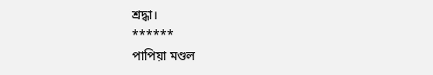শ্রদ্ধা।
******
পাপিয়া মণ্ডল